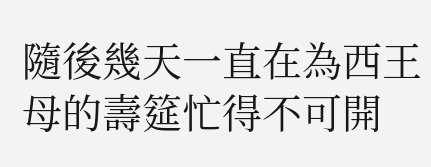隨後幾天一直在為西王母的壽筵忙得不可開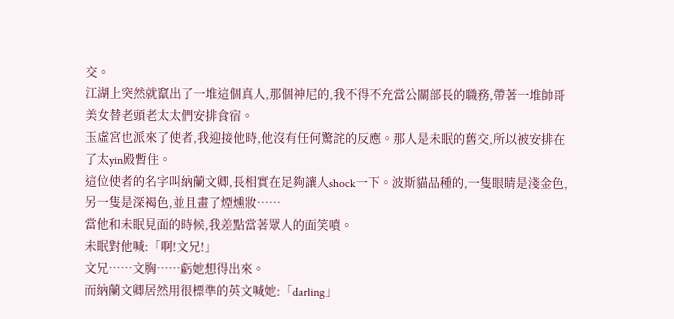交。
江湖上突然就竄出了一堆這個真人,那個神尼的,我不得不充當公關部長的職務,帶著一堆帥哥美女替老頭老太太們安排食宿。
玉虛宮也派來了使者,我迎接他時,他沒有任何驚詫的反應。那人是未眠的舊交,所以被安排在了太yin殿暫住。
這位使者的名字叫納蘭文卿,長相實在足夠讓人shock一下。波斯貓品種的,一隻眼睛是淺金色,另一隻是深褐色,並且畫了煙燻妝……
當他和未眠見面的時候,我差點當著眾人的面笑噴。
未眠對他喊:「啊!文兄!」
文兄……文胸……虧她想得出來。
而納蘭文卿居然用很標準的英文喊她:「darling」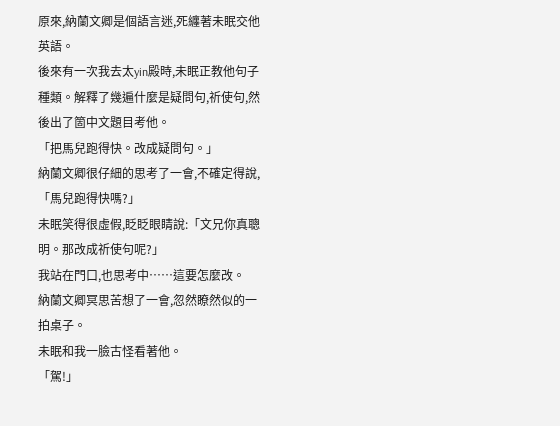原來,納蘭文卿是個語言迷,死纏著未眠交他英語。
後來有一次我去太yin殿時,未眠正教他句子種類。解釋了幾遍什麼是疑問句,祈使句,然後出了箇中文題目考他。
「把馬兒跑得快。改成疑問句。」
納蘭文卿很仔細的思考了一會,不確定得說,「馬兒跑得快嗎?」
未眠笑得很虛假,眨眨眼睛說:「文兄你真聰明。那改成祈使句呢?」
我站在門口,也思考中……這要怎麼改。
納蘭文卿冥思苦想了一會,忽然瞭然似的一拍桌子。
未眠和我一臉古怪看著他。
「駕!」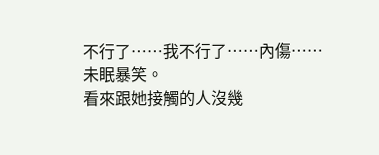不行了……我不行了……內傷……
未眠暴笑。
看來跟她接觸的人沒幾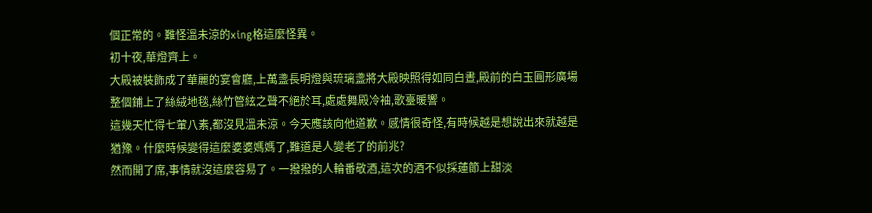個正常的。難怪溫未涼的xing格這麼怪異。
初十夜,華燈齊上。
大殿被裝飾成了華麗的宴會廳,上萬盞長明燈與琉璃盞將大殿映照得如同白晝,殿前的白玉圓形廣場整個鋪上了絲絨地毯,絲竹管絃之聲不絕於耳,處處舞殿冷袖,歌臺暖響。
這幾天忙得七葷八素,都沒見溫未涼。今天應該向他道歉。感情很奇怪,有時候越是想說出來就越是猶豫。什麼時候變得這麼婆婆媽媽了,難道是人變老了的前兆?
然而開了席,事情就沒這麼容易了。一撥撥的人輪番敬酒,這次的酒不似採蓮節上甜淡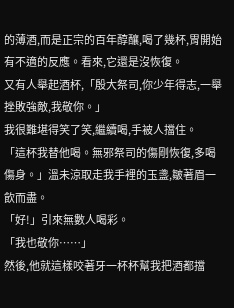的薄酒,而是正宗的百年醇釀,喝了幾杯,胃開始有不適的反應。看來,它還是沒恢復。
又有人舉起酒杯,「殷大祭司,你少年得志,一舉挫敗強敵,我敬你。」
我很難堪得笑了笑,繼續喝,手被人擋住。
「這杯我替他喝。無邪祭司的傷剛恢復,多喝傷身。」溫未涼取走我手裡的玉盞,皺著眉一飲而盡。
「好!」引來無數人喝彩。
「我也敬你……」
然後,他就這樣咬著牙一杯杯幫我把酒都擋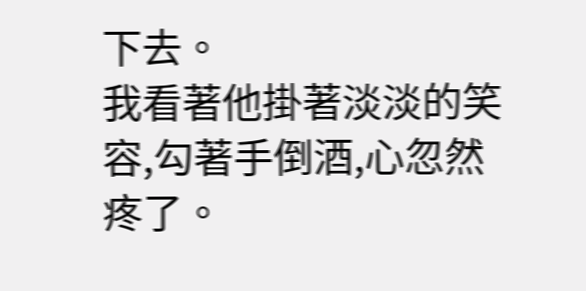下去。
我看著他掛著淡淡的笑容,勾著手倒酒,心忽然疼了。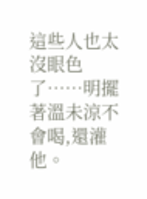這些人也太沒眼色了……明擺著溫未涼不會喝,還灌他。